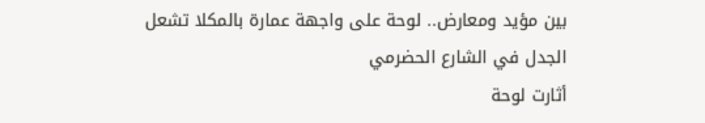بين مؤيد ومعارض.. لوحة على واجهة عمارة بالمكلا تشعل الجدل في الشارع الحضرمي
أثارت لوحة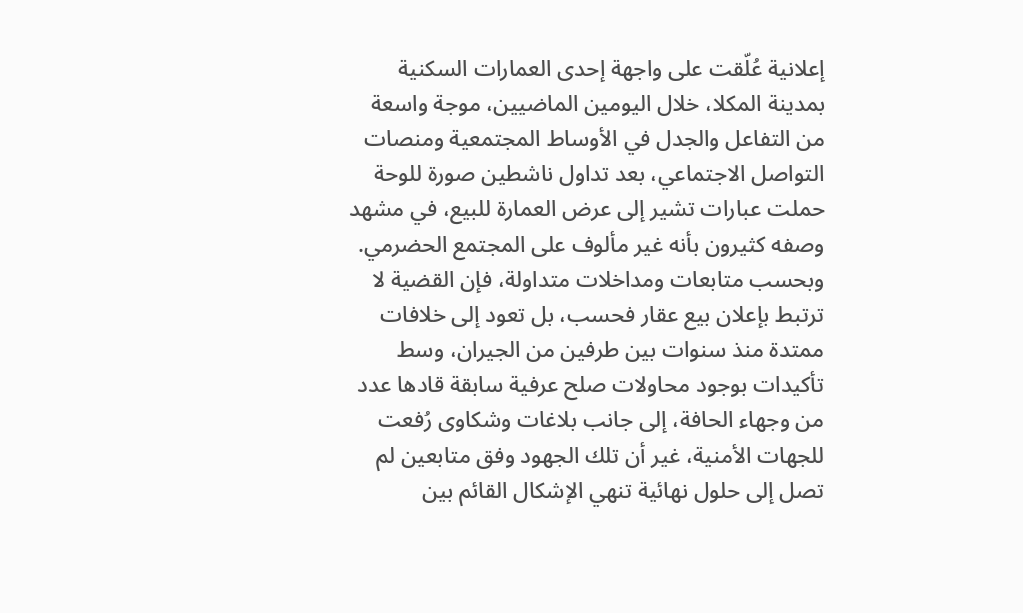إعلانية عُلّقت على واجهة إحدى العمارات السكنية بمدينة المكلا، خلال اليومين الماضيين، موجة واسعة من التفاعل والجدل في الأوساط المجتمعية ومنصات التواصل الاجتماعي، بعد تداول ناشطين صورة للوحة حملت عبارات تشير إلى عرض العمارة للبيع، في مشهد وصفه كثيرون بأنه غير مألوف على المجتمع الحضرمي.
وبحسب متابعات ومداخلات متداولة، فإن القضية لا ترتبط بإعلان بيع عقار فحسب، بل تعود إلى خلافات ممتدة منذ سنوات بين طرفين من الجيران، وسط تأكيدات بوجود محاولات صلح عرفية سابقة قادها عدد من وجهاء الحافة، إلى جانب بلاغات وشكاوى رُفعت للجهات الأمنية، غير أن تلك الجهود وفق متابعين لم تصل إلى حلول نهائية تنهي الإشكال القائم بين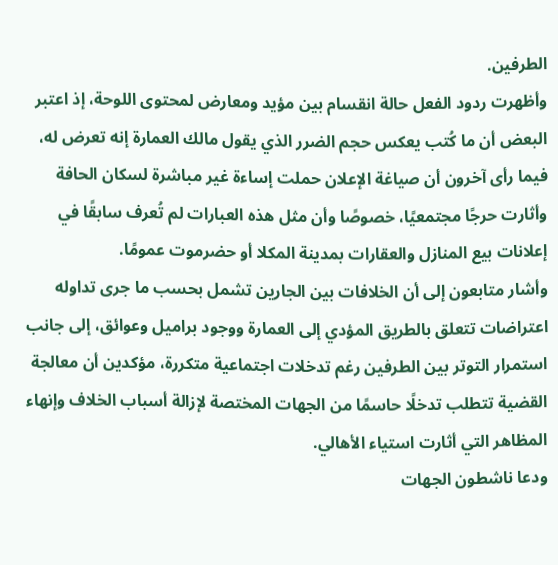الطرفين.
وأظهرت ردود الفعل حالة انقسام بين مؤيد ومعارض لمحتوى اللوحة، إذ اعتبر البعض أن ما كُتب يعكس حجم الضرر الذي يقول مالك العمارة إنه تعرض له، فيما رأى آخرون أن صياغة الإعلان حملت إساءة غير مباشرة لسكان الحافة وأثارت حرجًا مجتمعيًا، خصوصًا وأن مثل هذه العبارات لم تُعرف سابقًا في إعلانات بيع المنازل والعقارات بمدينة المكلا أو حضرموت عمومًا.
وأشار متابعون إلى أن الخلافات بين الجارين تشمل بحسب ما جرى تداوله اعتراضات تتعلق بالطريق المؤدي إلى العمارة ووجود براميل وعوائق، إلى جانب استمرار التوتر بين الطرفين رغم تدخلات اجتماعية متكررة، مؤكدين أن معالجة القضية تتطلب تدخلًا حاسمًا من الجهات المختصة لإزالة أسباب الخلاف وإنهاء المظاهر التي أثارت استياء الأهالي.
ودعا ناشطون الجهات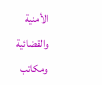الأمنية والقضائية ومكاتب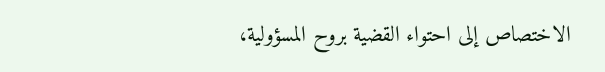الاختصاص إلى احتواء القضية بروح المسؤولية،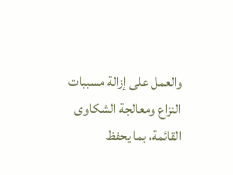والعمل على إزالة مسببات النزاع ومعالجة الشكاوى القائمة، بما يحفظ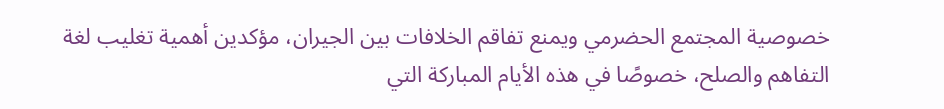خصوصية المجتمع الحضرمي ويمنع تفاقم الخلافات بين الجيران، مؤكدين أهمية تغليب لغة التفاهم والصلح، خصوصًا في هذه الأيام المباركة التي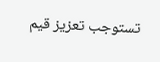تستوجب تعزيز قيم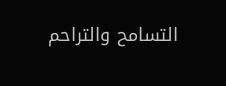التسامح والتراحم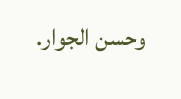وحسن الجوار.